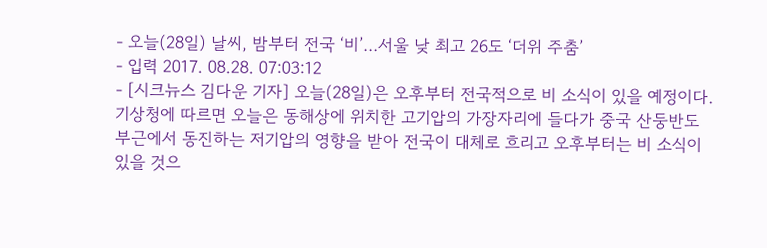- 오늘(28일) 날씨, 밤부터 전국 ‘비’…서울 낮 최고 26도 ‘더위 주춤’
- 입력 2017. 08.28. 07:03:12
- [시크뉴스 김다운 기자] 오늘(28일)은 오후부터 전국적으로 비 소식이 있을 예정이다.
기상청에 따르면 오늘은 동해상에 위치한 고기압의 가장자리에 들다가 중국 산둥반도 부근에서 동진하는 저기압의 영향을 받아 전국이 대체로 흐리고 오후부터는 비 소식이 있을 것으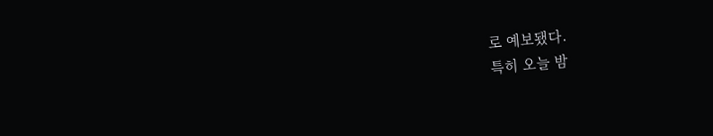로 예보됐다.
특히 오늘 밤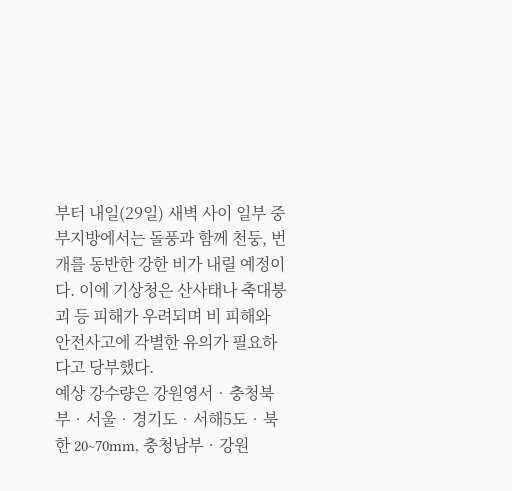부터 내일(29일) 새벽 사이 일부 중부지방에서는 돌풍과 함께 천둥, 번개를 동반한 강한 비가 내릴 예정이다. 이에 기상청은 산사태나 축대붕괴 등 피해가 우려되며 비 피해와 안전사고에 각별한 유의가 필요하다고 당부했다.
예상 강수량은 강원영서‧충청북부‧서울‧경기도‧서해5도‧북한 20~70mm, 충청남부‧강원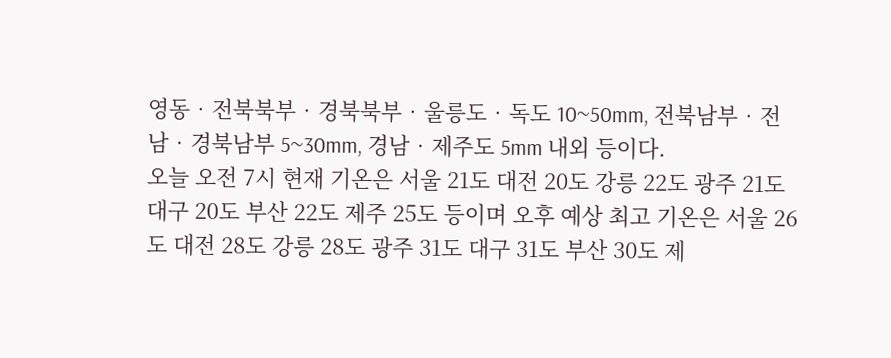영동‧전북북부‧경북북부‧울릉도‧독도 10~50mm, 전북남부‧전남‧경북남부 5~30mm, 경남‧제주도 5mm 내외 등이다.
오늘 오전 7시 현재 기온은 서울 21도 대전 20도 강릉 22도 광주 21도 대구 20도 부산 22도 제주 25도 등이며 오후 예상 최고 기온은 서울 26도 대전 28도 강릉 28도 광주 31도 대구 31도 부산 30도 제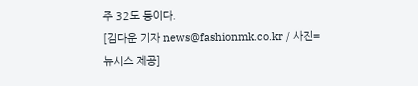주 32도 등이다.
[김다운 기자 news@fashionmk.co.kr / 사진=뉴시스 제공]